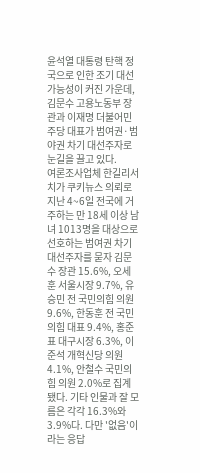윤석열 대통령 탄핵 정국으로 인한 조기 대선 가능성이 커진 가운데, 김문수 고용노동부 장관과 이재명 더불어민주당 대표가 범여권·범야권 차기 대선주자로 눈길을 끌고 있다.
여론조사업체 한길리서치가 쿠키뉴스 의뢰로 지난 4~6일 전국에 거주하는 만 18세 이상 남녀 1013명을 대상으로 선호하는 범여권 차기 대선주자를 묻자 김문수 장관 15.6%, 오세훈 서울시장 9.7%, 유승민 전 국민의힘 의원 9.6%, 한동훈 전 국민의힘 대표 9.4%, 홍준표 대구시장 6.3%, 이준석 개혁신당 의원 4.1%, 안철수 국민의힘 의원 2.0%로 집계됐다. 기타 인물과 잘 모름은 각각 16.3%와 3.9%다. 다만 '없음'이라는 응답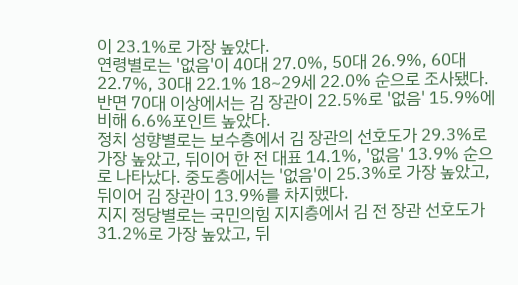이 23.1%로 가장 높았다.
연령별로는 '없음'이 40대 27.0%, 50대 26.9%, 60대 22.7%, 30대 22.1% 18~29세 22.0% 순으로 조사됐다. 반면 70대 이상에서는 김 장관이 22.5%로 '없음' 15.9%에 비해 6.6%포인트 높았다.
정치 성향별로는 보수층에서 김 장관의 선호도가 29.3%로 가장 높았고, 뒤이어 한 전 대표 14.1%, '없음' 13.9% 순으로 나타났다. 중도층에서는 '없음'이 25.3%로 가장 높았고, 뒤이어 김 장관이 13.9%를 차지했다.
지지 정당별로는 국민의힘 지지층에서 김 전 장관 선호도가 31.2%로 가장 높았고, 뒤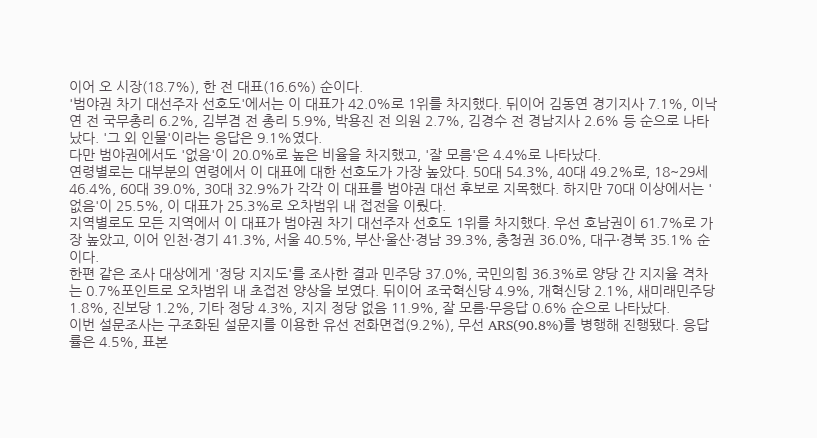이어 오 시장(18.7%), 한 전 대표(16.6%) 순이다.
'범야권 차기 대선주자 선호도'에서는 이 대표가 42.0%로 1위를 차지했다. 뒤이어 김동연 경기지사 7.1%, 이낙연 전 국무총리 6.2%, 김부겸 전 총리 5.9%, 박용진 전 의원 2.7%, 김경수 전 경남지사 2.6% 등 순으로 나타났다. '그 외 인물'이라는 응답은 9.1%였다.
다만 범야권에서도 '없음'이 20.0%로 높은 비율을 차지했고, '잘 모름'은 4.4%로 나타났다.
연령별로는 대부분의 연령에서 이 대표에 대한 선호도가 가장 높았다. 50대 54.3%, 40대 49.2%로, 18~29세 46.4%, 60대 39.0%, 30대 32.9%가 각각 이 대표를 범야권 대선 후보로 지목했다. 하지만 70대 이상에서는 '없음'이 25.5%, 이 대표가 25.3%로 오차범위 내 접전을 이뤘다.
지역별로도 모든 지역에서 이 대표가 범야권 차기 대선주자 선호도 1위를 차지했다. 우선 호남권이 61.7%로 가장 높았고, 이어 인천·경기 41.3%, 서울 40.5%, 부산·울산·경남 39.3%, 충청권 36.0%, 대구·경북 35.1% 순이다.
한편 같은 조사 대상에게 '정당 지지도'를 조사한 결과 민주당 37.0%, 국민의힘 36.3%로 양당 간 지지율 격차는 0.7%포인트로 오차범위 내 초접전 양상을 보였다. 뒤이어 조국혁신당 4.9%, 개혁신당 2.1%, 새미래민주당 1.8%, 진보당 1.2%, 기타 정당 4.3%, 지지 정당 없음 11.9%, 잘 모름·무응답 0.6% 순으로 나타났다.
이번 설문조사는 구조화된 설문지를 이용한 유선 전화면접(9.2%), 무선 ARS(90.8%)를 병행해 진행됐다. 응답률은 4.5%, 표본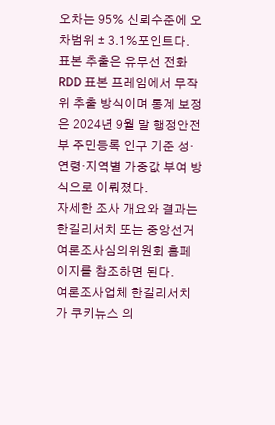오차는 95% 신뢰수준에 오차범위 ± 3.1%포인트다. 표본 추출은 유무선 전화 RDD 표본 프레임에서 무작위 추출 방식이며 통계 보정은 2024년 9월 말 행정안전부 주민등록 인구 기준 성·연령·지역별 가중값 부여 방식으로 이뤄졌다.
자세한 조사 개요와 결과는 한길리서치 또는 중앙선거여론조사심의위원회 홈페이지를 참조하면 된다.
여론조사업체 한길리서치가 쿠키뉴스 의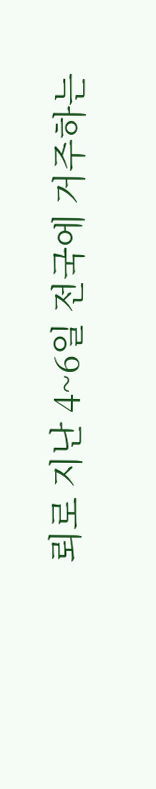뢰로 지난 4~6일 전국에 거주하는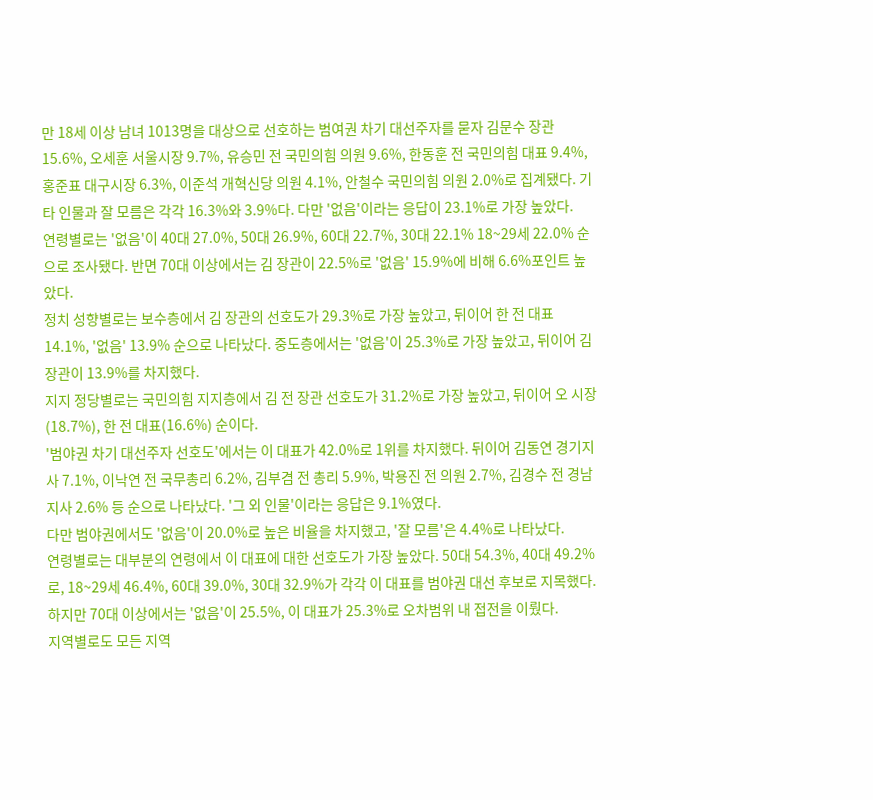만 18세 이상 남녀 1013명을 대상으로 선호하는 범여권 차기 대선주자를 묻자 김문수 장관 15.6%, 오세훈 서울시장 9.7%, 유승민 전 국민의힘 의원 9.6%, 한동훈 전 국민의힘 대표 9.4%, 홍준표 대구시장 6.3%, 이준석 개혁신당 의원 4.1%, 안철수 국민의힘 의원 2.0%로 집계됐다. 기타 인물과 잘 모름은 각각 16.3%와 3.9%다. 다만 '없음'이라는 응답이 23.1%로 가장 높았다.
연령별로는 '없음'이 40대 27.0%, 50대 26.9%, 60대 22.7%, 30대 22.1% 18~29세 22.0% 순으로 조사됐다. 반면 70대 이상에서는 김 장관이 22.5%로 '없음' 15.9%에 비해 6.6%포인트 높았다.
정치 성향별로는 보수층에서 김 장관의 선호도가 29.3%로 가장 높았고, 뒤이어 한 전 대표 14.1%, '없음' 13.9% 순으로 나타났다. 중도층에서는 '없음'이 25.3%로 가장 높았고, 뒤이어 김 장관이 13.9%를 차지했다.
지지 정당별로는 국민의힘 지지층에서 김 전 장관 선호도가 31.2%로 가장 높았고, 뒤이어 오 시장(18.7%), 한 전 대표(16.6%) 순이다.
'범야권 차기 대선주자 선호도'에서는 이 대표가 42.0%로 1위를 차지했다. 뒤이어 김동연 경기지사 7.1%, 이낙연 전 국무총리 6.2%, 김부겸 전 총리 5.9%, 박용진 전 의원 2.7%, 김경수 전 경남지사 2.6% 등 순으로 나타났다. '그 외 인물'이라는 응답은 9.1%였다.
다만 범야권에서도 '없음'이 20.0%로 높은 비율을 차지했고, '잘 모름'은 4.4%로 나타났다.
연령별로는 대부분의 연령에서 이 대표에 대한 선호도가 가장 높았다. 50대 54.3%, 40대 49.2%로, 18~29세 46.4%, 60대 39.0%, 30대 32.9%가 각각 이 대표를 범야권 대선 후보로 지목했다. 하지만 70대 이상에서는 '없음'이 25.5%, 이 대표가 25.3%로 오차범위 내 접전을 이뤘다.
지역별로도 모든 지역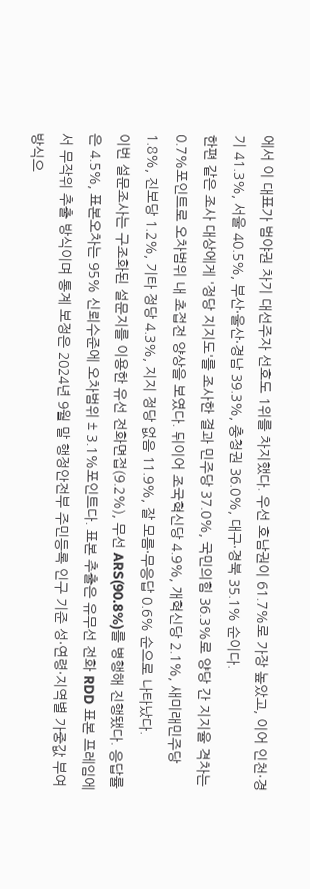에서 이 대표가 범야권 차기 대선주자 선호도 1위를 차지했다. 우선 호남권이 61.7%로 가장 높았고, 이어 인천·경기 41.3%, 서울 40.5%, 부산·울산·경남 39.3%, 충청권 36.0%, 대구·경북 35.1% 순이다.
한편 같은 조사 대상에게 '정당 지지도'를 조사한 결과 민주당 37.0%, 국민의힘 36.3%로 양당 간 지지율 격차는 0.7%포인트로 오차범위 내 초접전 양상을 보였다. 뒤이어 조국혁신당 4.9%, 개혁신당 2.1%, 새미래민주당 1.8%, 진보당 1.2%, 기타 정당 4.3%, 지지 정당 없음 11.9%, 잘 모름·무응답 0.6% 순으로 나타났다.
이번 설문조사는 구조화된 설문지를 이용한 유선 전화면접(9.2%), 무선 ARS(90.8%)를 병행해 진행됐다. 응답률은 4.5%, 표본오차는 95% 신뢰수준에 오차범위 ± 3.1%포인트다. 표본 추출은 유무선 전화 RDD 표본 프레임에서 무작위 추출 방식이며 통계 보정은 2024년 9월 말 행정안전부 주민등록 인구 기준 성·연령·지역별 가중값 부여 방식으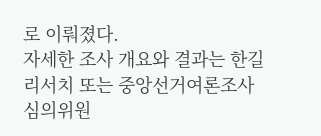로 이뤄졌다.
자세한 조사 개요와 결과는 한길리서치 또는 중앙선거여론조사심의위원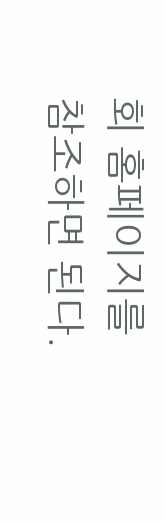회 홈페이지를 참조하면 된다.